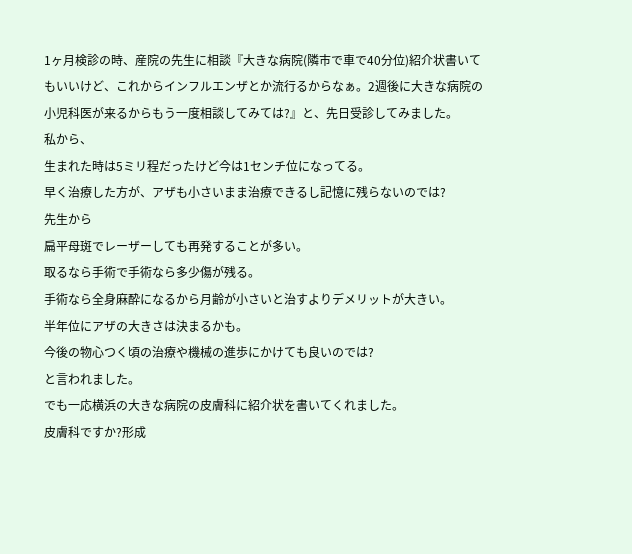1ヶ月検診の時、産院の先生に相談『大きな病院(隣市で車で40分位)紹介状書いてもいいけど、これからインフルエンザとか流行るからなぁ。2週後に大きな病院の小児科医が来るからもう一度相談してみては?』と、先日受診してみました。
私から、
生まれた時は5ミリ程だったけど今は1センチ位になってる。
早く治療した方が、アザも小さいまま治療できるし記憶に残らないのでは?
先生から
扁平母斑でレーザーしても再発することが多い。
取るなら手術で手術なら多少傷が残る。
手術なら全身麻酔になるから月齢が小さいと治すよりデメリットが大きい。
半年位にアザの大きさは決まるかも。
今後の物心つく頃の治療や機械の進歩にかけても良いのでは?
と言われました。
でも一応横浜の大きな病院の皮膚科に紹介状を書いてくれました。
皮膚科ですか?形成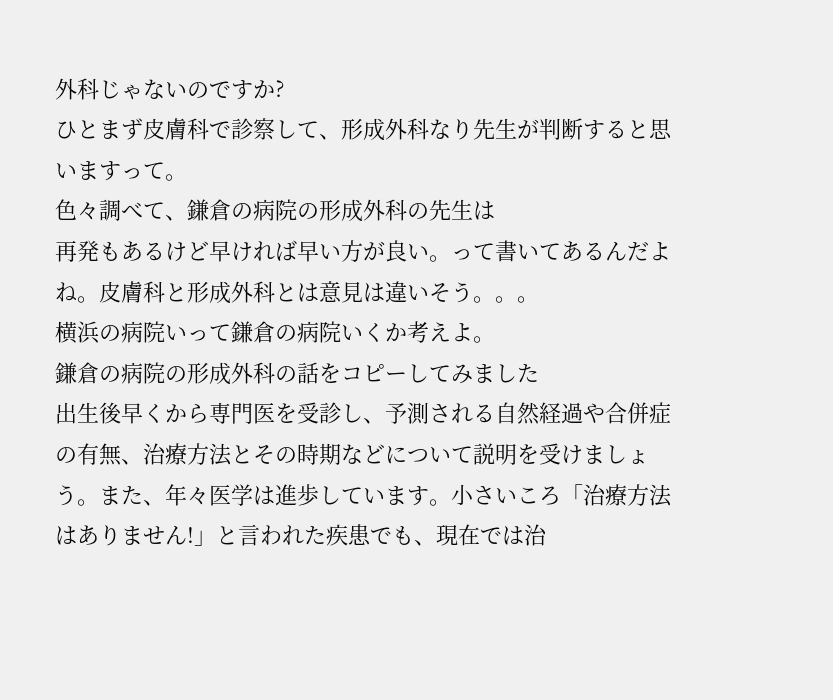外科じゃないのですか?
ひとまず皮膚科で診察して、形成外科なり先生が判断すると思いますって。
色々調べて、鎌倉の病院の形成外科の先生は
再発もあるけど早ければ早い方が良い。って書いてあるんだよね。皮膚科と形成外科とは意見は違いそう。。。
横浜の病院いって鎌倉の病院いくか考えよ。
鎌倉の病院の形成外科の話をコピーしてみました
出生後早くから専門医を受診し、予測される自然経過や合併症の有無、治療方法とその時期などについて説明を受けましょう。また、年々医学は進歩しています。小さいころ「治療方法はありません!」と言われた疾患でも、現在では治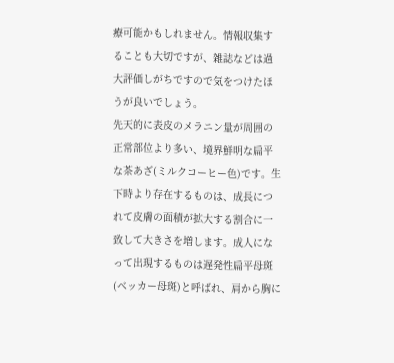療可能かもしれません。情報収集することも大切ですが、雑誌などは過大評価しがちですので気をつけたほうが良いでしょう。
先天的に表皮のメラニン量が周囲の正常部位より多い、境界鮮明な扁平な茶あざ(ミルクコーヒー色)です。生下時より存在するものは、成長につれて皮膚の面積が拡大する割合に一致して大きさを増します。成人になって出現するものは遅発性扁平母斑(ベッカー母斑)と呼ばれ、肩から胸に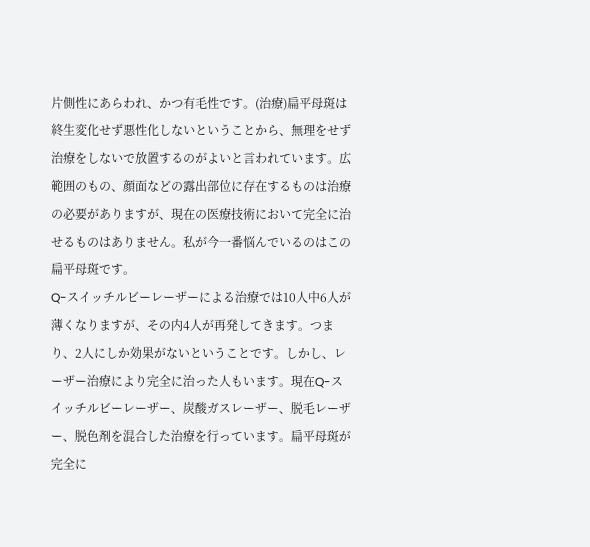片側性にあらわれ、かつ有毛性です。(治療)扁平母斑は終生変化せず悪性化しないということから、無理をせず治療をしないで放置するのがよいと言われています。広範囲のもの、顔面などの露出部位に存在するものは治療の必要がありますが、現在の医療技術において完全に治せるものはありません。私が今一番悩んでいるのはこの扁平母斑です。
Q-スイッチルビーレーザーによる治療では10人中6人が薄くなりますが、その内4人が再発してきます。つまり、2人にしか効果がないということです。しかし、レーザー治療により完全に治った人もいます。現在Q-スイッチルビーレーザー、炭酸ガスレーザー、脱毛レーザー、脱色剤を混合した治療を行っています。扁平母斑が完全に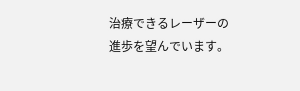治療できるレーザーの進歩を望んでいます。